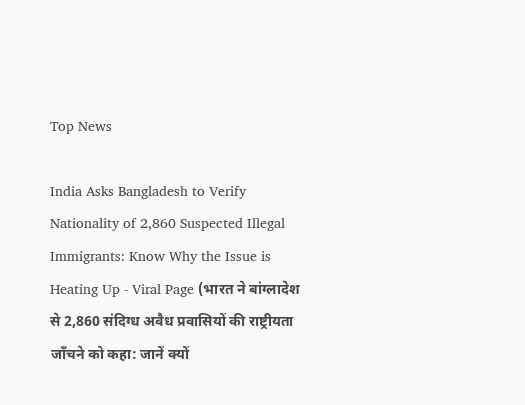Top News

India Asks Bangladesh to Verify Nationality of 2,860 Suspected Illegal Immigrants: Know Why the Issue is Heating Up - Viral Page (भारत ने बांग्लादेश से 2,860 संदिग्ध अवैध प्रवासियों की राष्ट्रीयता जाँचने को कहा: जानें क्यों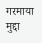गरमाया मुद्दा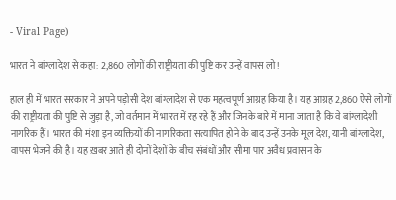- Viral Page)

भारत ने बांग्लादेश से कहा: 2,860 लोगों की राष्ट्रीयता की पुष्टि कर उन्हें वापस लो!

हाल ही में भारत सरकार ने अपने पड़ोसी देश बांग्लादेश से एक महत्वपूर्ण आग्रह किया है। यह आग्रह 2,860 ऐसे लोगों की राष्ट्रीयता की पुष्टि से जुड़ा है, जो वर्तमान में भारत में रह रहे हैं और जिनके बारे में माना जाता है कि वे बांग्लादेशी नागरिक हैं। भारत की मंशा इन व्यक्तियों की नागरिकता सत्यापित होने के बाद उन्हें उनके मूल देश, यानी बांग्लादेश, वापस भेजने की है। यह ख़बर आते ही दोनों देशों के बीच संबंधों और सीमा पार अवैध प्रवासन के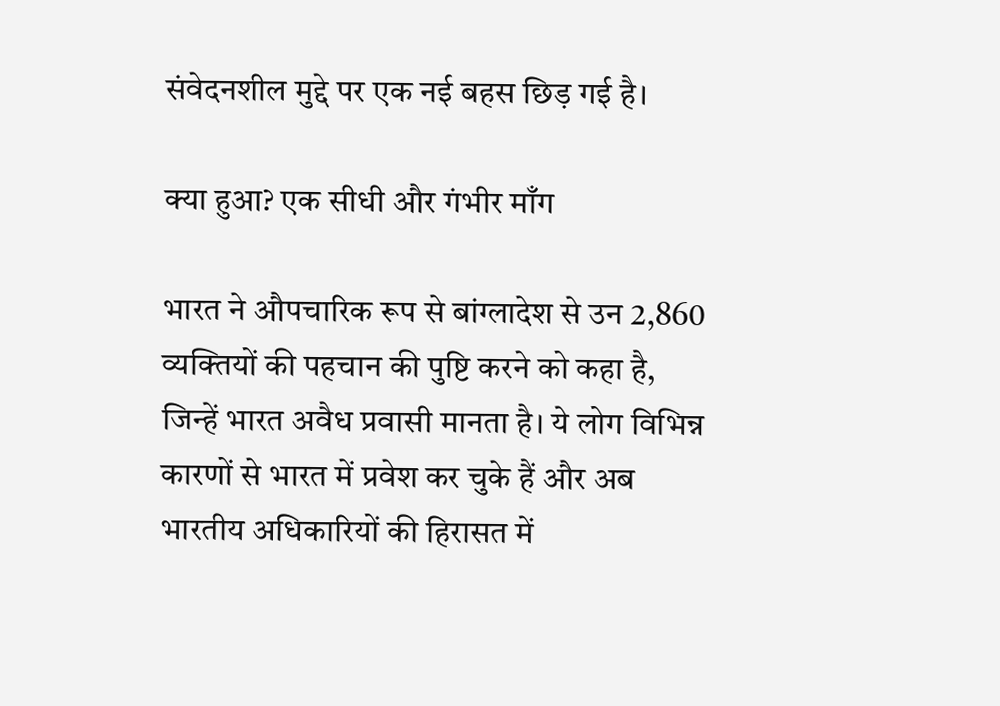संवेदनशील मुद्दे पर एक नई बहस छिड़ गई है।

क्या हुआ? एक सीधी और गंभीर माँग

भारत ने औपचारिक रूप से बांग्लादेश से उन 2,860 व्यक्तियों की पहचान की पुष्टि करने को कहा है, जिन्हें भारत अवैध प्रवासी मानता है। ये लोग विभिन्न कारणों से भारत में प्रवेश कर चुके हैं और अब भारतीय अधिकारियों की हिरासत में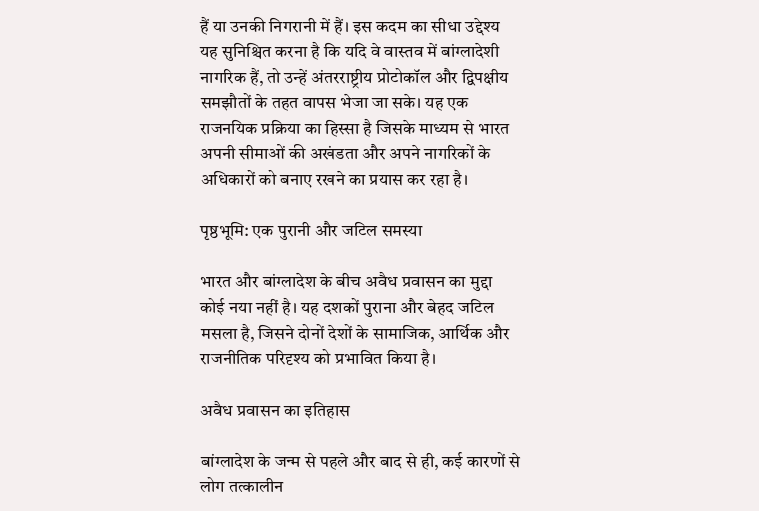हैं या उनकी निगरानी में हैं। इस कदम का सीधा उद्देश्य यह सुनिश्चित करना है कि यदि वे वास्तव में बांग्लादेशी नागरिक हैं, तो उन्हें अंतरराष्ट्रीय प्रोटोकॉल और द्विपक्षीय समझौतों के तहत वापस भेजा जा सके। यह एक राजनयिक प्रक्रिया का हिस्सा है जिसके माध्यम से भारत अपनी सीमाओं की अखंडता और अपने नागरिकों के अधिकारों को बनाए रखने का प्रयास कर रहा है।

पृष्ठभूमि: एक पुरानी और जटिल समस्या

भारत और बांग्लादेश के बीच अवैध प्रवासन का मुद्दा कोई नया नहीं है। यह दशकों पुराना और बेहद जटिल मसला है, जिसने दोनों देशों के सामाजिक, आर्थिक और राजनीतिक परिदृश्य को प्रभावित किया है।

अवैध प्रवासन का इतिहास

बांग्लादेश के जन्म से पहले और बाद से ही, कई कारणों से लोग तत्कालीन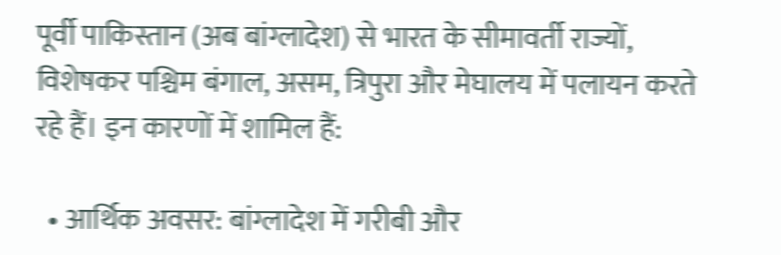पूर्वी पाकिस्तान (अब बांग्लादेश) से भारत के सीमावर्ती राज्यों, विशेषकर पश्चिम बंगाल, असम, त्रिपुरा और मेघालय में पलायन करते रहे हैं। इन कारणों में शामिल हैं:

  • आर्थिक अवसर: बांग्लादेश में गरीबी और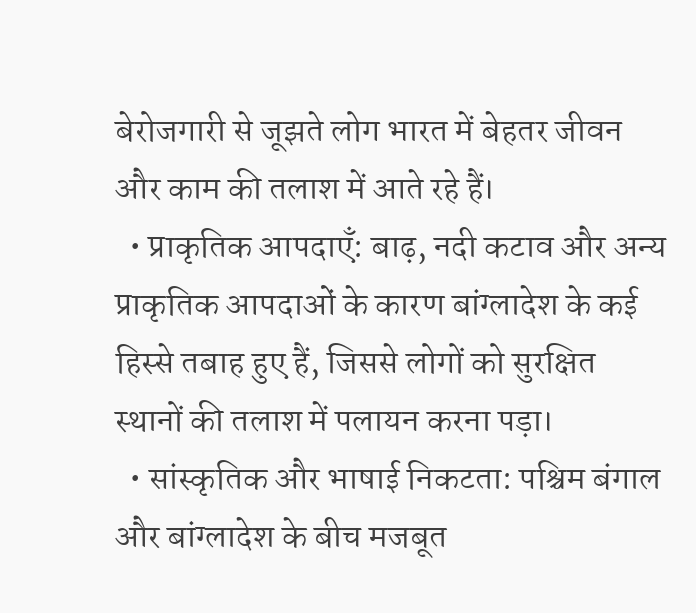बेरोजगारी से जूझते लोग भारत में बेहतर जीवन और काम की तलाश में आते रहे हैं।
  • प्राकृतिक आपदाएँ: बाढ़, नदी कटाव और अन्य प्राकृतिक आपदाओं के कारण बांग्लादेश के कई हिस्से तबाह हुए हैं, जिससे लोगों को सुरक्षित स्थानों की तलाश में पलायन करना पड़ा।
  • सांस्कृतिक और भाषाई निकटता: पश्चिम बंगाल और बांग्लादेश के बीच मजबूत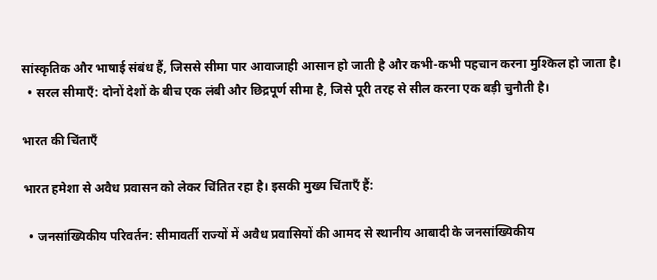सांस्कृतिक और भाषाई संबंध हैं, जिससे सीमा पार आवाजाही आसान हो जाती है और कभी-कभी पहचान करना मुश्किल हो जाता है।
  • सरल सीमाएँ: दोनों देशों के बीच एक लंबी और छिद्रपूर्ण सीमा है, जिसे पूरी तरह से सील करना एक बड़ी चुनौती है।

भारत की चिंताएँ

भारत हमेशा से अवैध प्रवासन को लेकर चिंतित रहा है। इसकी मुख्य चिंताएँ हैं:

  • जनसांख्यिकीय परिवर्तन: सीमावर्ती राज्यों में अवैध प्रवासियों की आमद से स्थानीय आबादी के जनसांख्यिकीय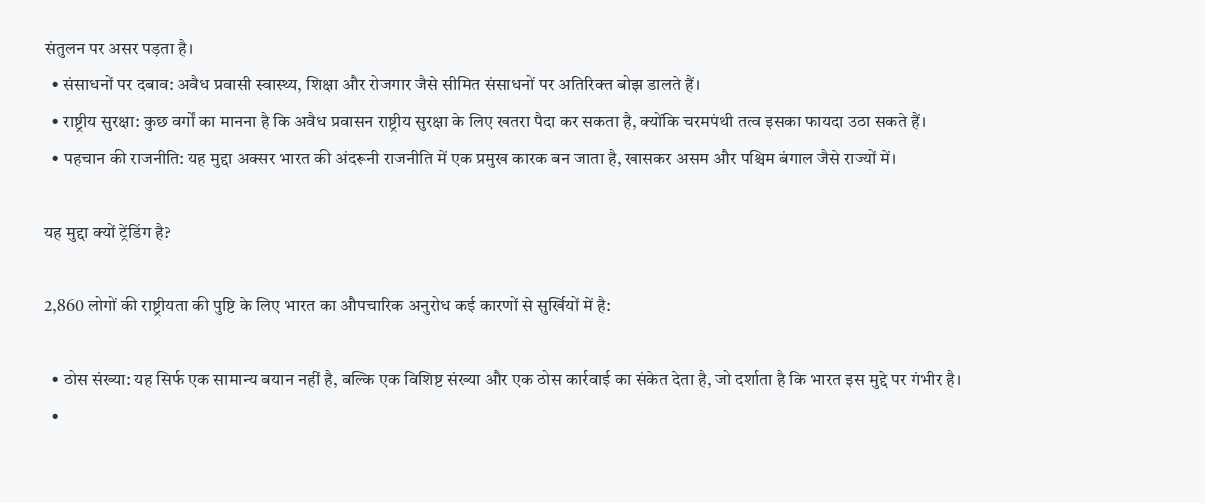संतुलन पर असर पड़ता है।
  • संसाधनों पर दबाव: अवैध प्रवासी स्वास्थ्य, शिक्षा और रोजगार जैसे सीमित संसाधनों पर अतिरिक्त बोझ डालते हैं।
  • राष्ट्रीय सुरक्षा: कुछ वर्गों का मानना है कि अवैध प्रवासन राष्ट्रीय सुरक्षा के लिए खतरा पैदा कर सकता है, क्योंकि चरमपंथी तत्व इसका फायदा उठा सकते हैं।
  • पहचान की राजनीति: यह मुद्दा अक्सर भारत की अंदरूनी राजनीति में एक प्रमुख कारक बन जाता है, खासकर असम और पश्चिम बंगाल जैसे राज्यों में।

यह मुद्दा क्यों ट्रेंडिंग है?

2,860 लोगों की राष्ट्रीयता की पुष्टि के लिए भारत का औपचारिक अनुरोध कई कारणों से सुर्खियों में है:

  • ठोस संख्या: यह सिर्फ एक सामान्य बयान नहीं है, बल्कि एक विशिष्ट संख्या और एक ठोस कार्रवाई का संकेत देता है, जो दर्शाता है कि भारत इस मुद्दे पर गंभीर है।
  •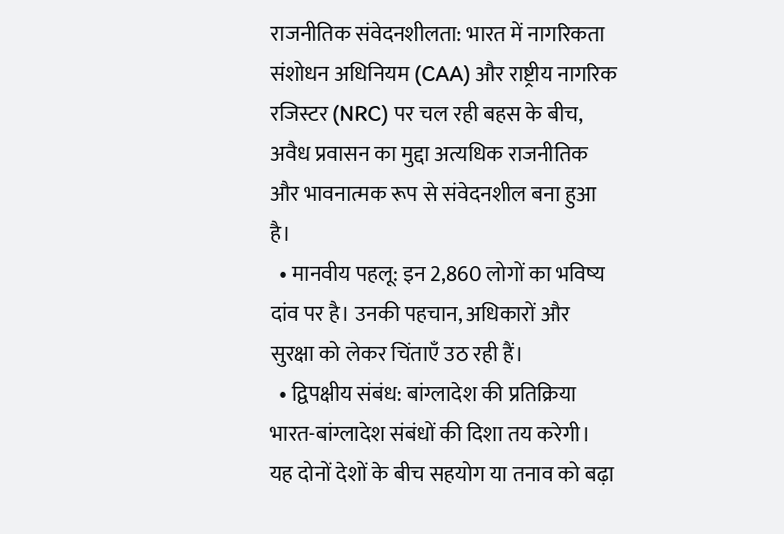राजनीतिक संवेदनशीलता: भारत में नागरिकता संशोधन अधिनियम (CAA) और राष्ट्रीय नागरिक रजिस्टर (NRC) पर चल रही बहस के बीच, अवैध प्रवासन का मुद्दा अत्यधिक राजनीतिक और भावनात्मक रूप से संवेदनशील बना हुआ है।
  • मानवीय पहलू: इन 2,860 लोगों का भविष्य दांव पर है। उनकी पहचान, अधिकारों और सुरक्षा को लेकर चिंताएँ उठ रही हैं।
  • द्विपक्षीय संबंध: बांग्लादेश की प्रतिक्रिया भारत-बांग्लादेश संबंधों की दिशा तय करेगी। यह दोनों देशों के बीच सहयोग या तनाव को बढ़ा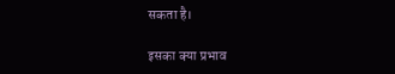सकता है।

इसका क्या प्रभाव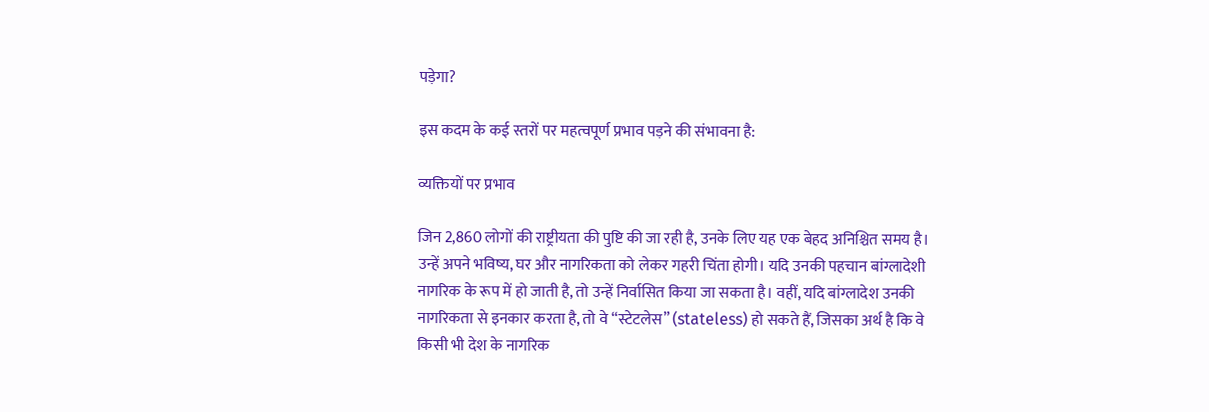पड़ेगा?

इस कदम के कई स्तरों पर महत्वपूर्ण प्रभाव पड़ने की संभावना है:

व्यक्तियों पर प्रभाव

जिन 2,860 लोगों की राष्ट्रीयता की पुष्टि की जा रही है, उनके लिए यह एक बेहद अनिश्चित समय है। उन्हें अपने भविष्य, घर और नागरिकता को लेकर गहरी चिंता होगी। यदि उनकी पहचान बांग्लादेशी नागरिक के रूप में हो जाती है, तो उन्हें निर्वासित किया जा सकता है। वहीं, यदि बांग्लादेश उनकी नागरिकता से इनकार करता है, तो वे “स्टेटलेस” (stateless) हो सकते हैं, जिसका अर्थ है कि वे किसी भी देश के नागरिक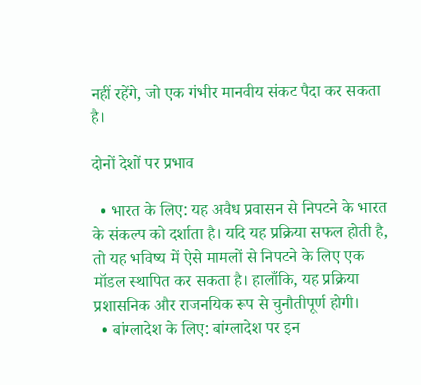नहीं रहेंगे, जो एक गंभीर मानवीय संकट पैदा कर सकता है।

दोनों देशों पर प्रभाव

  • भारत के लिए: यह अवैध प्रवासन से निपटने के भारत के संकल्प को दर्शाता है। यदि यह प्रक्रिया सफल होती है, तो यह भविष्य में ऐसे मामलों से निपटने के लिए एक मॉडल स्थापित कर सकता है। हालाँकि, यह प्रक्रिया प्रशासनिक और राजनयिक रूप से चुनौतीपूर्ण होगी।
  • बांग्लादेश के लिए: बांग्लादेश पर इन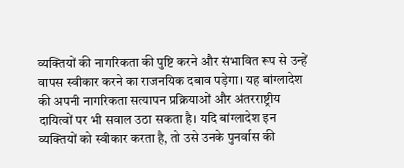व्यक्तियों की नागरिकता की पुष्टि करने और संभावित रूप से उन्हें वापस स्वीकार करने का राजनयिक दबाव पड़ेगा। यह बांग्लादेश की अपनी नागरिकता सत्यापन प्रक्रियाओं और अंतरराष्ट्रीय दायित्वों पर भी सवाल उठा सकता है। यदि बांग्लादेश इन व्यक्तियों को स्वीकार करता है, तो उसे उनके पुनर्वास की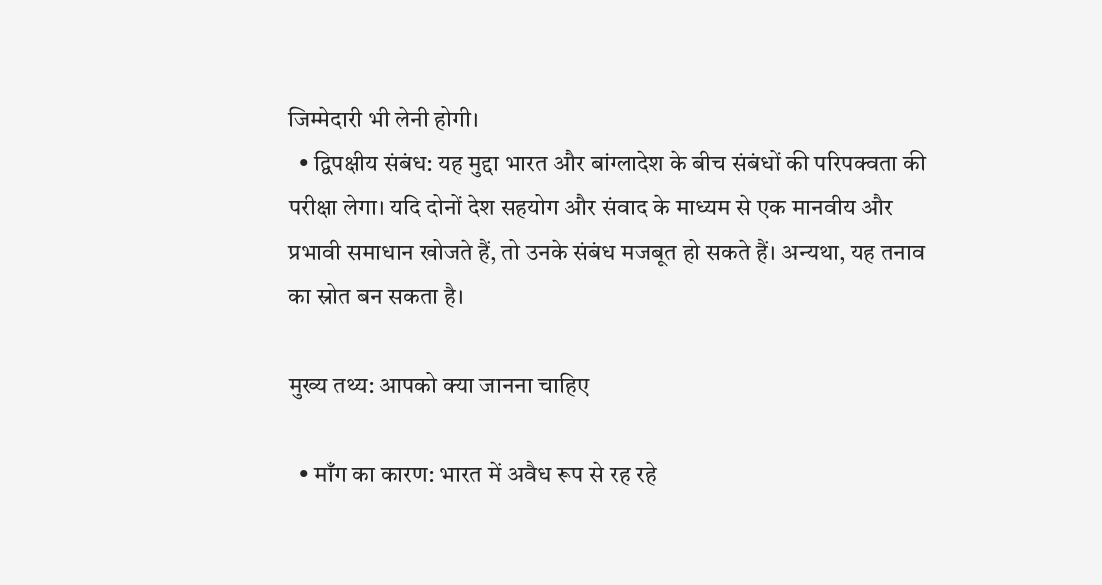जिम्मेदारी भी लेनी होगी।
  • द्विपक्षीय संबंध: यह मुद्दा भारत और बांग्लादेश के बीच संबंधों की परिपक्वता की परीक्षा लेगा। यदि दोनों देश सहयोग और संवाद के माध्यम से एक मानवीय और प्रभावी समाधान खोजते हैं, तो उनके संबंध मजबूत हो सकते हैं। अन्यथा, यह तनाव का स्रोत बन सकता है।

मुख्य तथ्य: आपको क्या जानना चाहिए

  • माँग का कारण: भारत में अवैध रूप से रह रहे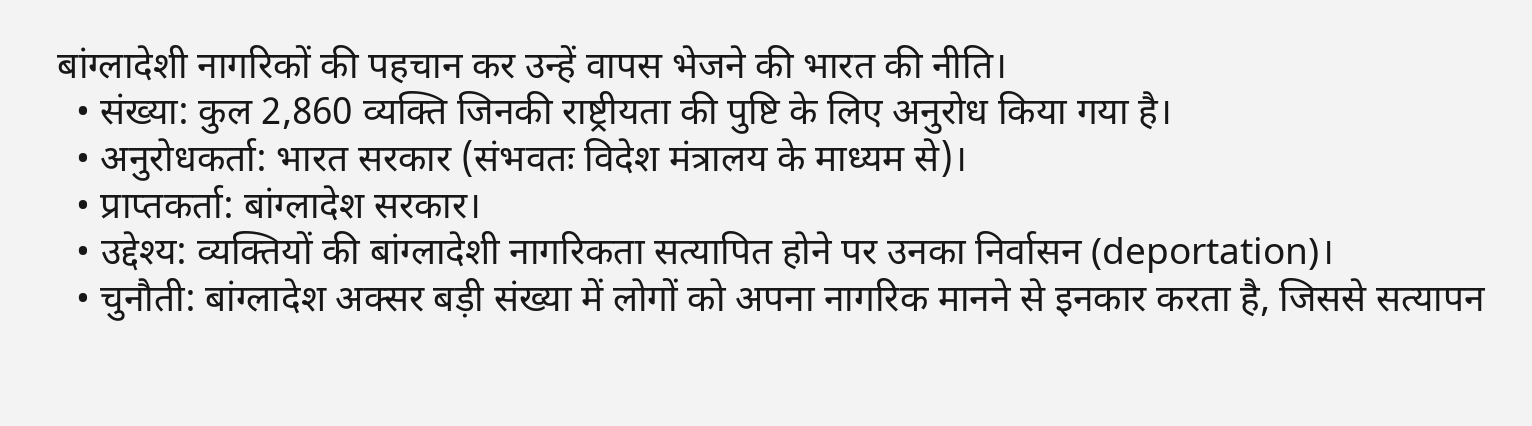बांग्लादेशी नागरिकों की पहचान कर उन्हें वापस भेजने की भारत की नीति।
  • संख्या: कुल 2,860 व्यक्ति जिनकी राष्ट्रीयता की पुष्टि के लिए अनुरोध किया गया है।
  • अनुरोधकर्ता: भारत सरकार (संभवतः विदेश मंत्रालय के माध्यम से)।
  • प्राप्तकर्ता: बांग्लादेश सरकार।
  • उद्देश्य: व्यक्तियों की बांग्लादेशी नागरिकता सत्यापित होने पर उनका निर्वासन (deportation)।
  • चुनौती: बांग्लादेश अक्सर बड़ी संख्या में लोगों को अपना नागरिक मानने से इनकार करता है, जिससे सत्यापन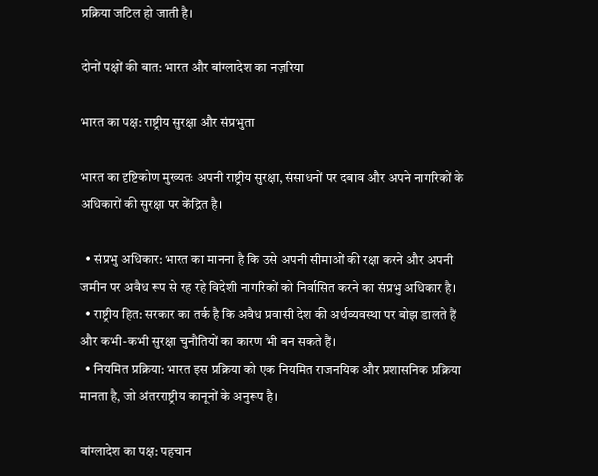प्रक्रिया जटिल हो जाती है।

दोनों पक्षों की बात: भारत और बांग्लादेश का नज़रिया

भारत का पक्ष: राष्ट्रीय सुरक्षा और संप्रभुता

भारत का दृष्टिकोण मुख्यतः अपनी राष्ट्रीय सुरक्षा, संसाधनों पर दबाव और अपने नागरिकों के अधिकारों की सुरक्षा पर केंद्रित है।

  • संप्रभु अधिकार: भारत का मानना है कि उसे अपनी सीमाओं की रक्षा करने और अपनी जमीन पर अवैध रूप से रह रहे विदेशी नागरिकों को निर्वासित करने का संप्रभु अधिकार है।
  • राष्ट्रीय हित: सरकार का तर्क है कि अवैध प्रवासी देश की अर्थव्यवस्था पर बोझ डालते हैं और कभी-कभी सुरक्षा चुनौतियों का कारण भी बन सकते हैं।
  • नियमित प्रक्रिया: भारत इस प्रक्रिया को एक नियमित राजनयिक और प्रशासनिक प्रक्रिया मानता है, जो अंतरराष्ट्रीय कानूनों के अनुरूप है।

बांग्लादेश का पक्ष: पहचान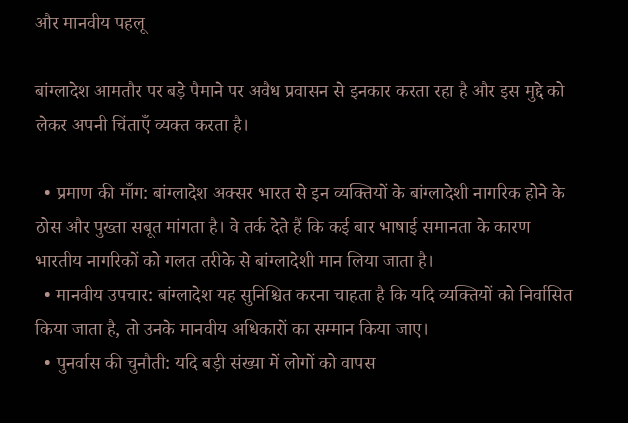और मानवीय पहलू

बांग्लादेश आमतौर पर बड़े पैमाने पर अवैध प्रवासन से इनकार करता रहा है और इस मुद्दे को लेकर अपनी चिंताएँ व्यक्त करता है।

  • प्रमाण की माँग: बांग्लादेश अक्सर भारत से इन व्यक्तियों के बांग्लादेशी नागरिक होने के ठोस और पुख्ता सबूत मांगता है। वे तर्क देते हैं कि कई बार भाषाई समानता के कारण भारतीय नागरिकों को गलत तरीके से बांग्लादेशी मान लिया जाता है।
  • मानवीय उपचार: बांग्लादेश यह सुनिश्चित करना चाहता है कि यदि व्यक्तियों को निर्वासित किया जाता है, तो उनके मानवीय अधिकारों का सम्मान किया जाए।
  • पुनर्वास की चुनौती: यदि बड़ी संख्या में लोगों को वापस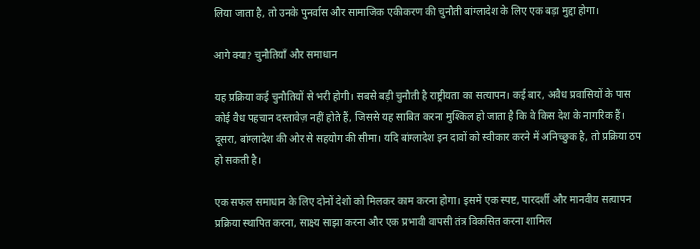लिया जाता है, तो उनके पुनर्वास और सामाजिक एकीकरण की चुनौती बांग्लादेश के लिए एक बड़ा मुद्दा होगा।

आगे क्या? चुनौतियाँ और समाधान

यह प्रक्रिया कई चुनौतियों से भरी होगी। सबसे बड़ी चुनौती है राष्ट्रीयता का सत्यापन। कई बार, अवैध प्रवासियों के पास कोई वैध पहचान दस्तावेज़ नहीं होते हैं, जिससे यह साबित करना मुश्किल हो जाता है कि वे किस देश के नागरिक हैं। दूसरा, बांग्लादेश की ओर से सहयोग की सीमा। यदि बांग्लादेश इन दावों को स्वीकार करने में अनिच्छुक है, तो प्रक्रिया ठप हो सकती है।

एक सफल समाधान के लिए दोनों देशों को मिलकर काम करना होगा। इसमें एक स्पष्ट, पारदर्शी और मानवीय सत्यापन प्रक्रिया स्थापित करना, साक्ष्य साझा करना और एक प्रभावी वापसी तंत्र विकसित करना शामिल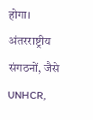होगा। अंतरराष्ट्रीय संगठनों, जैसे UNHCR,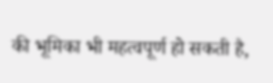की भूमिका भी महत्वपूर्ण हो सकती है,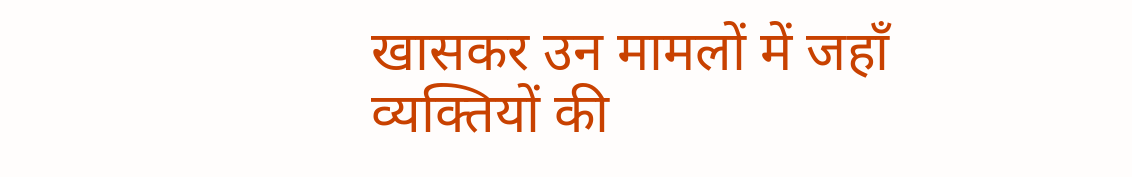खासकर उन मामलों में जहाँ व्यक्तियों की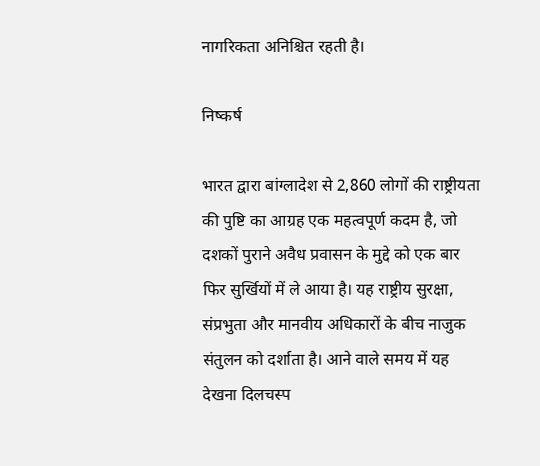नागरिकता अनिश्चित रहती है।

निष्कर्ष

भारत द्वारा बांग्लादेश से 2,860 लोगों की राष्ट्रीयता की पुष्टि का आग्रह एक महत्वपूर्ण कदम है, जो दशकों पुराने अवैध प्रवासन के मुद्दे को एक बार फिर सुर्खियों में ले आया है। यह राष्ट्रीय सुरक्षा, संप्रभुता और मानवीय अधिकारों के बीच नाजुक संतुलन को दर्शाता है। आने वाले समय में यह देखना दिलचस्प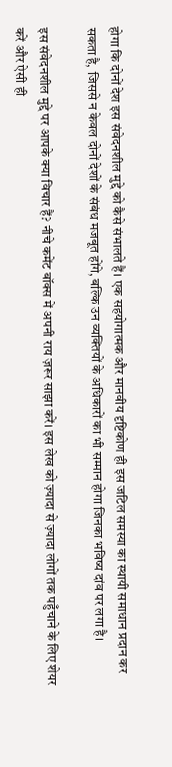होगा कि दोनों देश इस संवेदनशील मुद्दे को कैसे संभालते हैं। एक सहयोगात्मक और मानवीय दृष्टिकोण ही इस जटिल समस्या का स्थायी समाधान प्रदान कर सकता है, जिससे न केवल दोनों देशों के संबंध मजबूत होंगे, बल्कि उन व्यक्तियों के अधिकारों का भी सम्मान होगा जिनका भविष्य दांव पर लगा है।

इस संवेदनशील मुद्दे पर आपके क्या विचार हैं? नीचे कमेंट बॉक्स में अपनी राय ज़रूर साझा करें। इस लेख को ज़्यादा से ज़्यादा लोगों तक पहुँचाने के लिए शेयर करें और ऐसी ही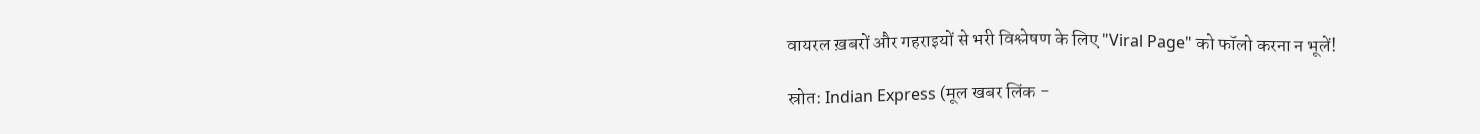वायरल ख़बरों और गहराइयों से भरी विश्लेषण के लिए "Viral Page" को फॉलो करना न भूलें!

स्रोत: Indian Express (मूल खबर लिंक -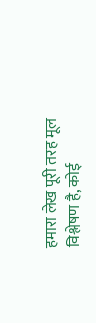हमारा लेख पूरी तरह मूल विश्लेषण है, कोई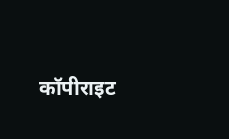कॉपीराइट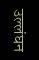उल्लंघन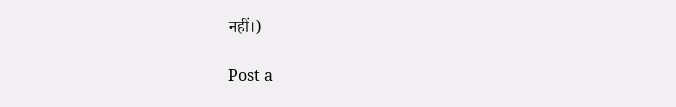नहीं।)

Post a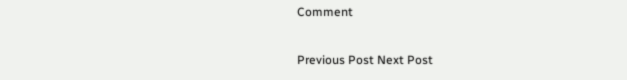Comment

Previous Post Next Post